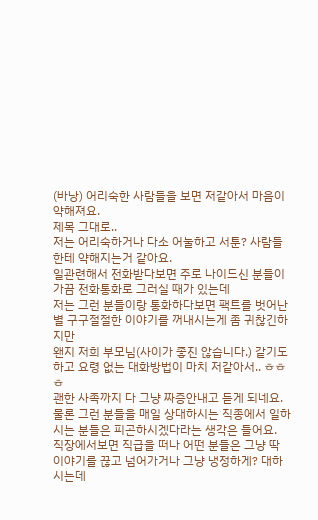(바낭) 어리숙한 사람들을 보면 저같아서 마음이 약해져요.
제목 그대로..
저는 어리숙하거나 다소 어눌하고 서툰? 사람들한테 약해지는거 같아요.
일관련해서 전화받다보면 주로 나이드신 분들이 가끔 전화통화로 그러실 때가 있는데
저는 그런 분들이랑 통화하다보면 팩트를 벗어난 별 구구절절한 이야기를 꺼내시는게 좀 귀찮긴하지만
왠지 저희 부모님(사이가 좋진 않습니다.) 같기도 하고 요령 없는 대화방법이 마치 저같아서.. ㅎㅎㅎ
괜한 사족까지 다 그냥 짜증안내고 듣게 되네요.
물론 그런 분들을 매일 상대하시는 직종에서 일하시는 분들은 피곤하시겠다라는 생각은 들어요.
직장에서보면 직급을 떠나 어떤 분들은 그냥 딱 이야기를 끊고 넘어가거나 그냥 냉정하게? 대하시는데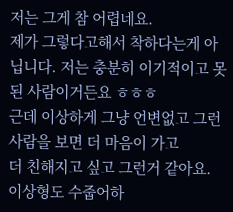저는 그게 참 어렵네요.
제가 그렇다고해서 착하다는게 아닙니다. 저는 충분히 이기적이고 못된 사람이거든요 ㅎㅎㅎ
근데 이상하게 그냥 언변없고 그런 사람을 보면 더 마음이 가고
더 친해지고 싶고 그런거 같아요.
이상형도 수줍어하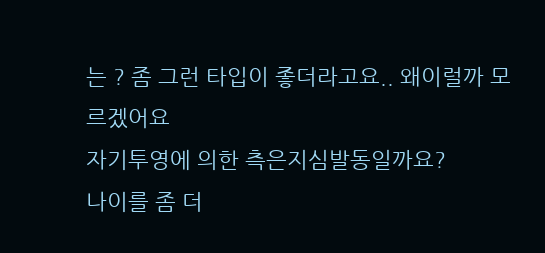는 ? 좀 그런 타입이 좋더라고요.. 왜이럴까 모르겠어요
자기투영에 의한 측은지심발동일까요?
나이를 좀 더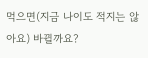먹으면(지금 나이도 적지는 않아요) 바뀔까요?